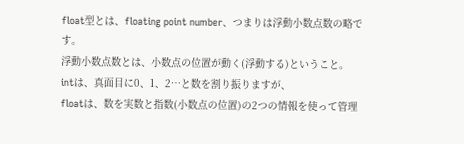float型とは、floating point number、つまりは浮動小数点数の略です。
浮動小数点数とは、小数点の位置が動く(浮動する)ということ。
intは、真面目に0、1、2…と数を割り振りますが、
floatは、数を実数と指数(小数点の位置)の2つの情報を使って管理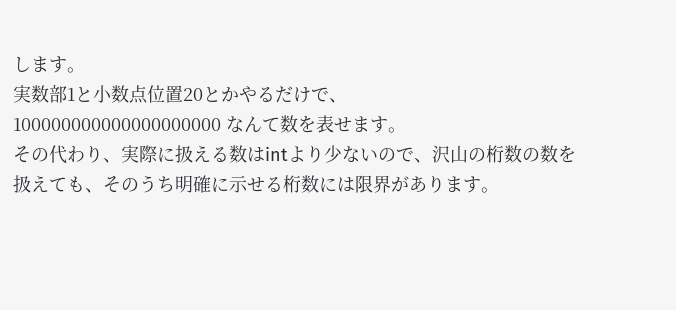します。
実数部1と小数点位置20とかやるだけで、
100000000000000000000 なんて数を表せます。
その代わり、実際に扱える数はintより少ないので、沢山の桁数の数を扱えても、そのうち明確に示せる桁数には限界があります。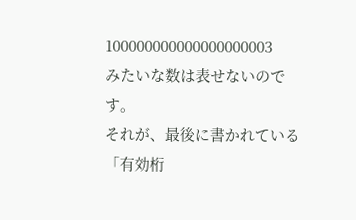100000000000000000003
みたいな数は表せないのです。
それが、最後に書かれている「有効桁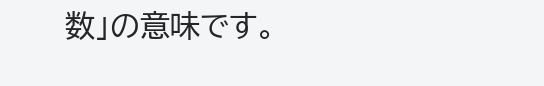数」の意味です。